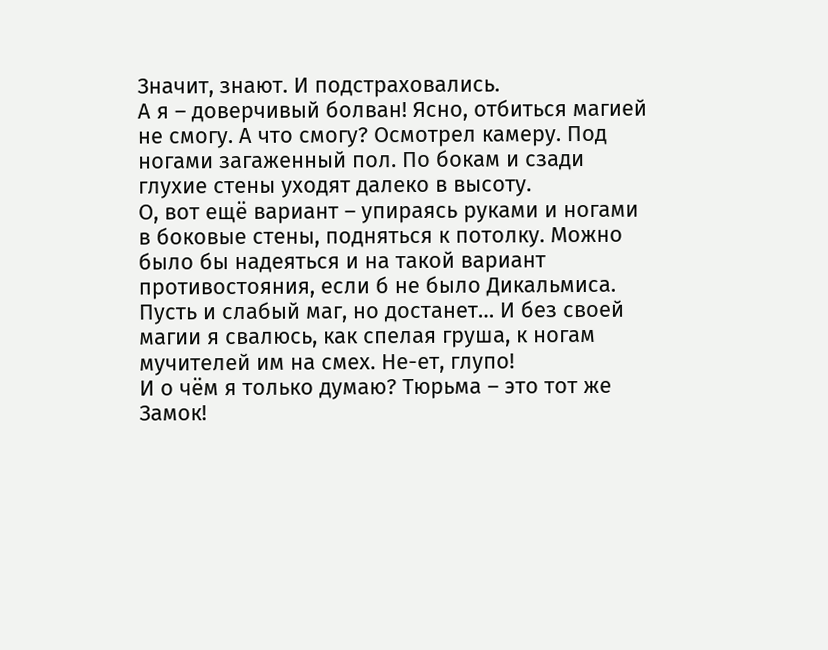Значит, знают. И подстраховались.
А я – доверчивый болван! Ясно, отбиться магией не смогу. А что смогу? Осмотрел камеру. Под ногами загаженный пол. По бокам и сзади глухие стены уходят далеко в высоту.
О, вот ещё вариант – упираясь руками и ногами в боковые стены, подняться к потолку. Можно было бы надеяться и на такой вариант противостояния, если б не было Дикальмиса. Пусть и слабый маг, но достанет… И без своей магии я свалюсь, как спелая груша, к ногам мучителей им на смех. Не-ет, глупо!
И о чём я только думаю? Тюрьма – это тот же Замок!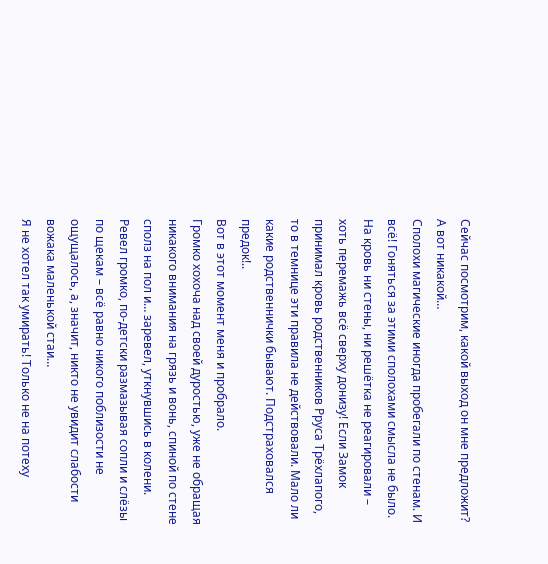Сейчас посмотрим, какой выход он мне предложит?
А вот никакой…
Сполохи магические иногда пробегали по стенам. И всё! Гоняться за этими сполохами смысла не было. На кровь ни стены, ни решётка не реагировали – хоть перемажь всё сверху донизу! Если Замок принимал кровь родственников Рруса Трёхлапого, то в темнице эти правила не действовали. Мало ли какие родственнички бывают. Подстраховался предок!..
Вот в этот момент меня и пробрало.
Громко хохоча над своей дуростью, уже не обращая никакого внимания на грязь и вонь, спиной по стене сполз на пол и… заревел, уткнувшись в колени.
Ревел громко, по-детски размазывая сопли и слёзы по щекам – всё равно никого поблизости не ощущалось, а, значит, никто не увидит слабости вожака маленькой стаи…
Я не хотел так умирать! Только не на потеху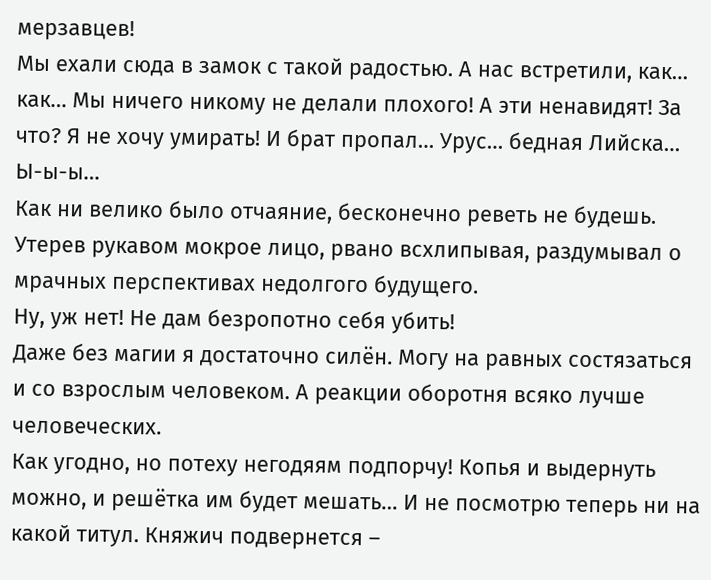мерзавцев!
Мы ехали сюда в замок с такой радостью. А нас встретили, как… как… Мы ничего никому не делали плохого! А эти ненавидят! За что? Я не хочу умирать! И брат пропал… Урус… бедная Лийска… Ы-ы-ы…
Как ни велико было отчаяние, бесконечно реветь не будешь. Утерев рукавом мокрое лицо, рвано всхлипывая, раздумывал о мрачных перспективах недолгого будущего.
Ну, уж нет! Не дам безропотно себя убить!
Даже без магии я достаточно силён. Могу на равных состязаться и со взрослым человеком. А реакции оборотня всяко лучше человеческих.
Как угодно, но потеху негодяям подпорчу! Копья и выдернуть можно, и решётка им будет мешать… И не посмотрю теперь ни на какой титул. Княжич подвернется –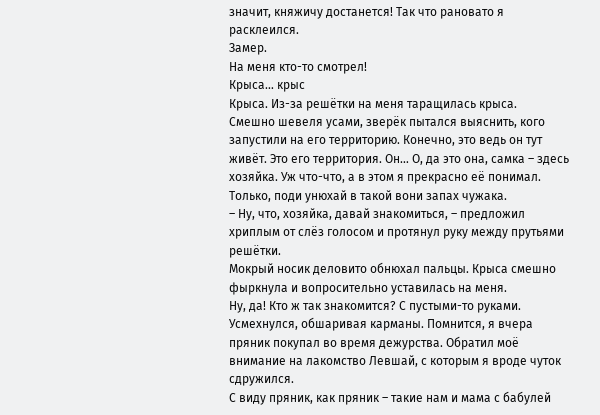значит, княжичу достанется! Так что рановато я расклеился.
Замер.
На меня кто-то смотрел!
Крыса… крыс
Крыса. Из-за решётки на меня таращилась крыса.
Смешно шевеля усами, зверёк пытался выяснить, кого запустили на его территорию. Конечно, это ведь он тут живёт. Это его территория. Он… О, да это она, самка – здесь хозяйка. Уж что-что, а в этом я прекрасно её понимал. Только, поди унюхай в такой вони запах чужака.
– Ну, что, хозяйка, давай знакомиться, – предложил хриплым от слёз голосом и протянул руку между прутьями решётки.
Мокрый носик деловито обнюхал пальцы. Крыса смешно фыркнула и вопросительно уставилась на меня.
Ну, да! Кто ж так знакомится? С пустыми-то руками. Усмехнулся, обшаривая карманы. Помнится, я вчера пряник покупал во время дежурства. Обратил моё внимание на лакомство Левшай, с которым я вроде чуток сдружился.
С виду пряник, как пряник – такие нам и мама с бабулей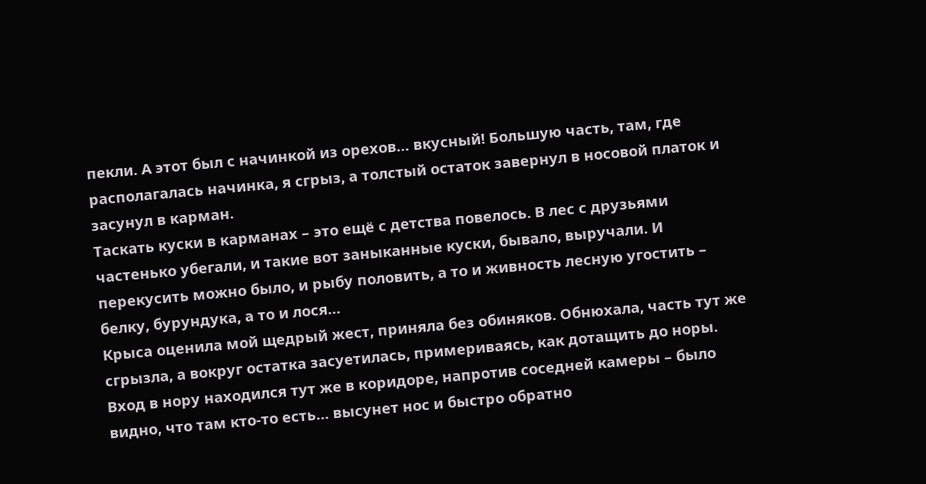пекли. А этот был с начинкой из орехов… вкусный! Большую часть, там, где располагалась начинка, я сгрыз, а толстый остаток завернул в носовой платок и засунул в карман.
Таскать куски в карманах – это ещё с детства повелось. В лес с друзьями частенько убегали, и такие вот заныканные куски, бывало, выручали. И перекусить можно было, и рыбу половить, а то и живность лесную угостить – белку, бурундука, а то и лося…
Крыса оценила мой щедрый жест, приняла без обиняков. Обнюхала, часть тут же сгрызла, а вокруг остатка засуетилась, примериваясь, как дотащить до норы.
Вход в нору находился тут же в коридоре, напротив соседней камеры – было видно, что там кто-то есть… высунет нос и быстро обратно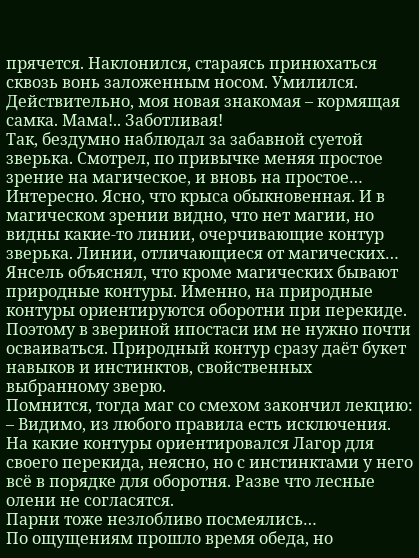прячется. Наклонился, стараясь принюхаться сквозь вонь заложенным носом. Умилился. Действительно, моя новая знакомая – кормящая самка. Мама!.. Заботливая!
Так, бездумно наблюдал за забавной суетой зверька. Смотрел, по привычке меняя простое зрение на магическое, и вновь на простое…
Интересно. Ясно, что крыса обыкновенная. И в магическом зрении видно, что нет магии, но видны какие-то линии, очерчивающие контур зверька. Линии, отличающиеся от магических…
Янсель объяснял, что кроме магических бывают природные контуры. Именно, на природные контуры ориентируются оборотни при перекиде. Поэтому в звериной ипостаси им не нужно почти осваиваться. Природный контур сразу даёт букет навыков и инстинктов, свойственных выбранному зверю.
Помнится, тогда маг со смехом закончил лекцию:
– Видимо, из любого правила есть исключения. На какие контуры ориентировался Лагор для своего перекида, неясно, но с инстинктами у него всё в порядке для оборотня. Разве что лесные олени не согласятся.
Парни тоже незлобливо посмеялись…
По ощущениям прошло время обеда, но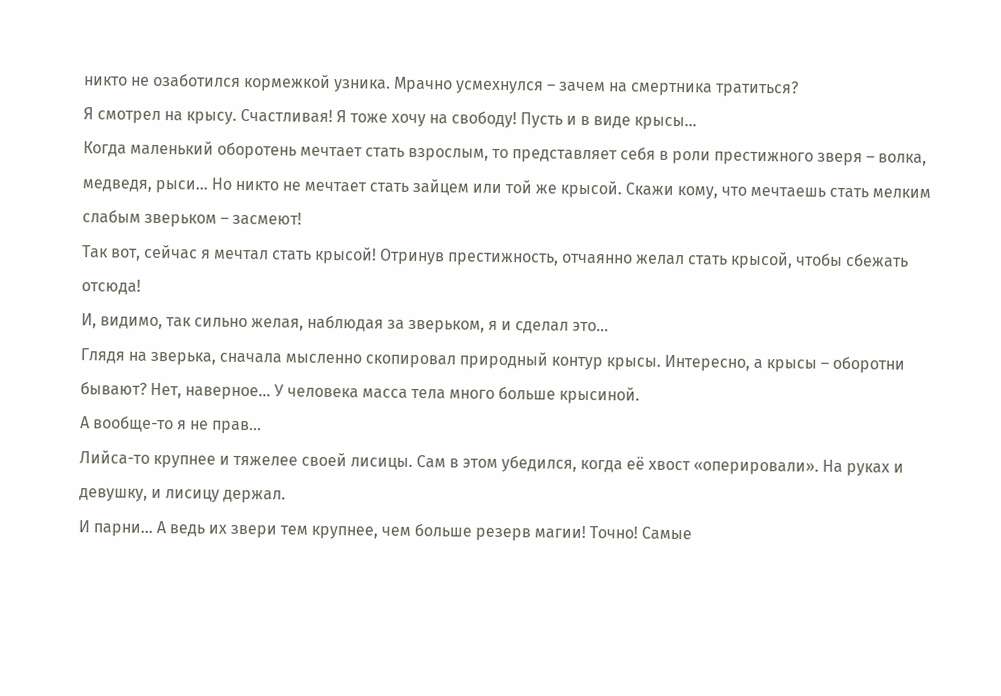никто не озаботился кормежкой узника. Мрачно усмехнулся – зачем на смертника тратиться?
Я смотрел на крысу. Счастливая! Я тоже хочу на свободу! Пусть и в виде крысы…
Когда маленький оборотень мечтает стать взрослым, то представляет себя в роли престижного зверя – волка, медведя, рыси… Но никто не мечтает стать зайцем или той же крысой. Скажи кому, что мечтаешь стать мелким слабым зверьком – засмеют!
Так вот, сейчас я мечтал стать крысой! Отринув престижность, отчаянно желал стать крысой, чтобы сбежать отсюда!
И, видимо, так сильно желая, наблюдая за зверьком, я и сделал это…
Глядя на зверька, сначала мысленно скопировал природный контур крысы. Интересно, а крысы – оборотни бывают? Нет, наверное… У человека масса тела много больше крысиной.
А вообще-то я не прав…
Лийса-то крупнее и тяжелее своей лисицы. Сам в этом убедился, когда её хвост «оперировали». На руках и девушку, и лисицу держал.
И парни… А ведь их звери тем крупнее, чем больше резерв магии! Точно! Самые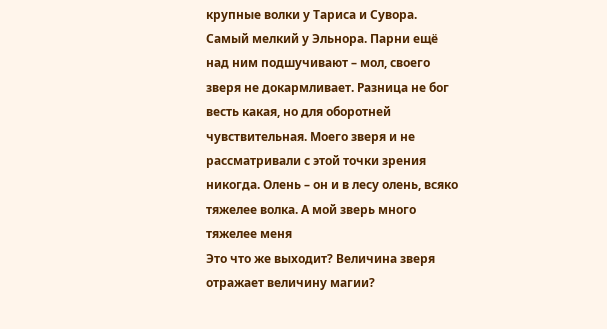крупные волки у Тариса и Сувора. Самый мелкий у Эльнора. Парни ещё над ним подшучивают – мол, своего зверя не докармливает. Разница не бог весть какая, но для оборотней чувствительная. Моего зверя и не рассматривали с этой точки зрения никогда. Олень – он и в лесу олень, всяко тяжелее волка. А мой зверь много тяжелее меня
Это что же выходит? Величина зверя отражает величину магии?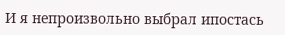И я непроизвольно выбрал ипостась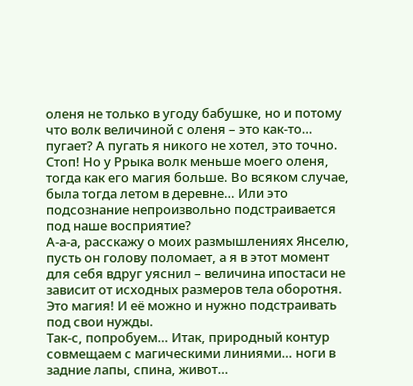оленя не только в угоду бабушке, но и потому что волк величиной с оленя – это как-то… пугает? А пугать я никого не хотел, это точно. Стоп! Но у Ррыка волк меньше моего оленя, тогда как его магия больше. Во всяком случае, была тогда летом в деревне… Или это подсознание непроизвольно подстраивается под наше восприятие?
А-а-а, расскажу о моих размышлениях Янселю, пусть он голову поломает, а я в этот момент для себя вдруг уяснил – величина ипостаси не зависит от исходных размеров тела оборотня. Это магия! И её можно и нужно подстраивать под свои нужды.
Так-с, попробуем… Итак, природный контур совмещаем с магическими линиями… ноги в задние лапы, спина, живот…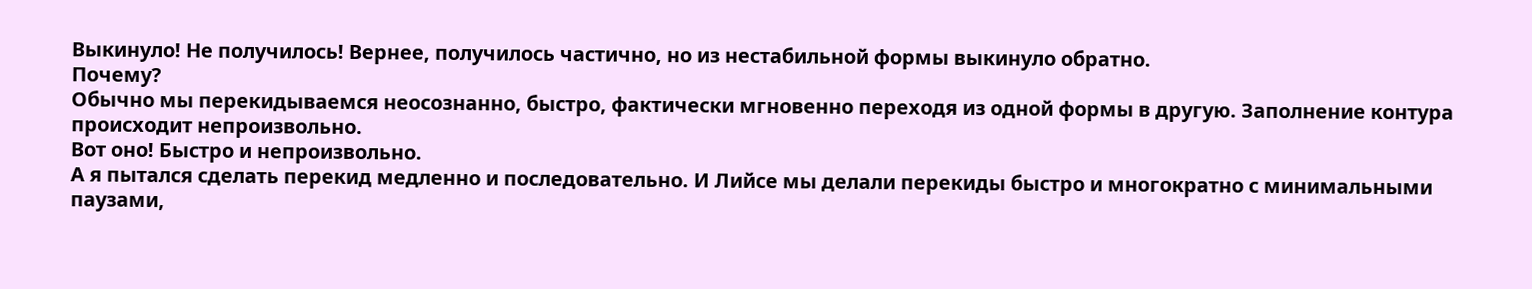Выкинуло! Не получилось! Вернее, получилось частично, но из нестабильной формы выкинуло обратно.
Почему?
Обычно мы перекидываемся неосознанно, быстро, фактически мгновенно переходя из одной формы в другую. Заполнение контура происходит непроизвольно.
Вот оно! Быстро и непроизвольно.
А я пытался сделать перекид медленно и последовательно. И Лийсе мы делали перекиды быстро и многократно с минимальными паузами,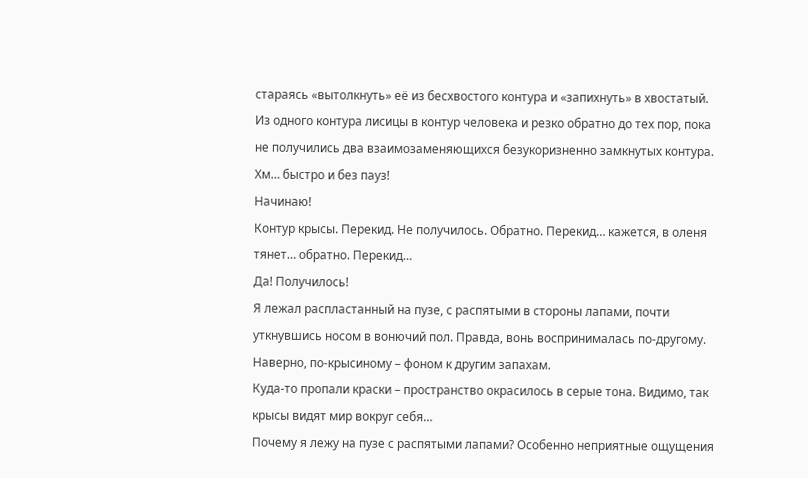стараясь «вытолкнуть» её из бесхвостого контура и «запихнуть» в хвостатый. Из одного контура лисицы в контур человека и резко обратно до тех пор, пока не получились два взаимозаменяющихся безукоризненно замкнутых контура.
Хм… быстро и без пауз!
Начинаю!
Контур крысы. Перекид. Не получилось. Обратно. Перекид… кажется, в оленя тянет… обратно. Перекид…
Да! Получилось!
Я лежал распластанный на пузе, с распятыми в стороны лапами, почти уткнувшись носом в вонючий пол. Правда, вонь воспринималась по-другому. Наверно, по-крысиному – фоном к другим запахам.
Куда-то пропали краски – пространство окрасилось в серые тона. Видимо, так крысы видят мир вокруг себя…
Почему я лежу на пузе с распятыми лапами? Особенно неприятные ощущения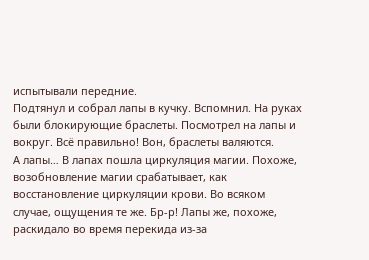испытывали передние.
Подтянул и собрал лапы в кучку. Вспомнил. На руках были блокирующие браслеты. Посмотрел на лапы и вокруг. Всё правильно! Вон, браслеты валяются.
А лапы… В лапах пошла циркуляция магии. Похоже, возобновление магии срабатывает, как восстановление циркуляции крови. Во всяком случае, ощущения те же. Бр-р! Лапы же, похоже, раскидало во время перекида из-за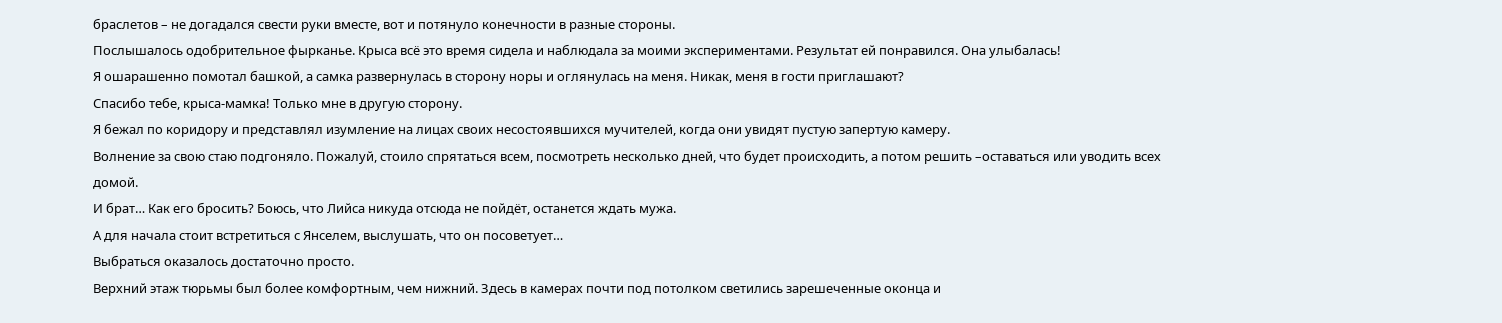браслетов – не догадался свести руки вместе, вот и потянуло конечности в разные стороны.
Послышалось одобрительное фырканье. Крыса всё это время сидела и наблюдала за моими экспериментами. Результат ей понравился. Она улыбалась!
Я ошарашенно помотал башкой, а самка развернулась в сторону норы и оглянулась на меня. Никак, меня в гости приглашают?
Спасибо тебе, крыса-мамка! Только мне в другую сторону.
Я бежал по коридору и представлял изумление на лицах своих несостоявшихся мучителей, когда они увидят пустую запертую камеру.
Волнение за свою стаю подгоняло. Пожалуй, стоило спрятаться всем, посмотреть несколько дней, что будет происходить, а потом решить –оставаться или уводить всех домой.
И брат… Как его бросить? Боюсь, что Лийса никуда отсюда не пойдёт, останется ждать мужа.
А для начала стоит встретиться с Янселем, выслушать, что он посоветует…
Выбраться оказалось достаточно просто.
Верхний этаж тюрьмы был более комфортным, чем нижний. Здесь в камерах почти под потолком светились зарешеченные оконца и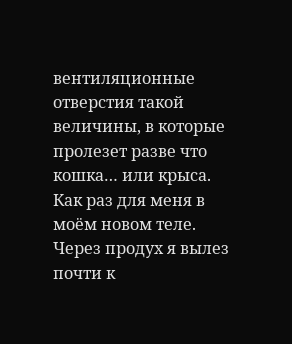вентиляционные отверстия такой величины, в которые пролезет разве что кошка… или крыса. Как раз для меня в моём новом теле.
Через продух я вылез почти к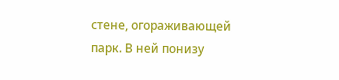стене, огораживающей парк. В ней понизу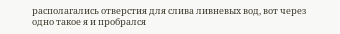располагались отверстия для слива ливневых вод, вот через одно такое я и пробрался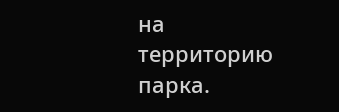на территорию парка.